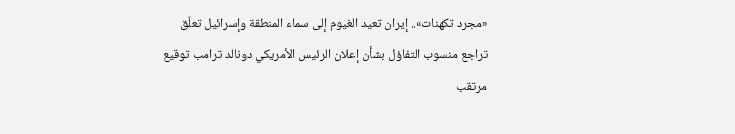«مجرد تكهنات».. إيران تعيد الغيوم إلى سماء المنطقة وإسرائيل تعلّق
تراجع منسوب التفاؤل بشأن إعلان الرئيس الأمريكي دونالد ترامب توقيع مرتقب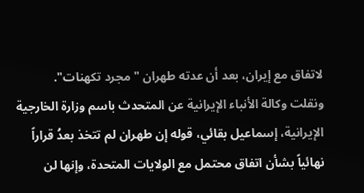لاتفاق مع إيران، بعد أن عدته طهران "مجرد تكهنات".
ونقلت وكالة الأنباء الإيرانية عن المتحدث باسم وزارة الخارجية الإيرانية، إسماعيل بقائي، قوله إن طهران لم تتخذ بعدُ قراراً نهائياً بشأن اتفاق محتمل مع الولايات المتحدة، وإنها لن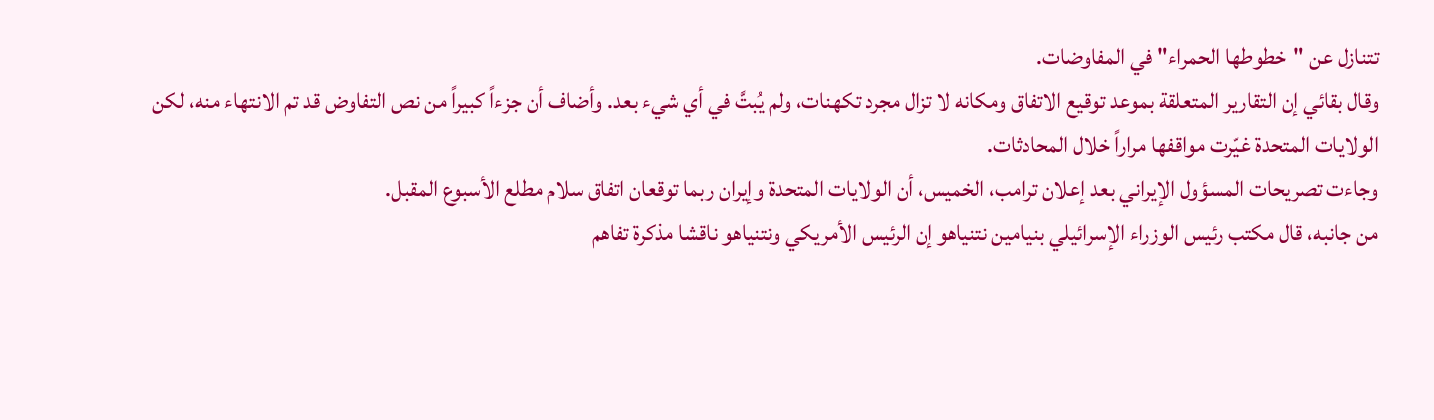تتنازل عن "خطوطها الحمراء" في المفاوضات.
وقال بقائي إن التقارير المتعلقة بموعد توقيع الاتفاق ومكانه لا تزال مجرد تكهنات، ولم يُبتَّ في أي شيء بعد. وأضاف أن جزءاً كبيراً من نص التفاوض قد تم الانتهاء منه، لكن الولايات المتحدة غيّرت مواقفها مراراً خلال المحادثات.
وجاءت تصريحات المسؤول الإيراني بعد إعلان ترامب، الخميس، أن الولايات المتحدة وإيران ربما توقعان اتفاق سلام مطلع الأسبوع المقبل.
من جانبه، قال مكتب رئيس الوزراء الإسرائيلي بنيامين نتنياهو إن الرئيس الأمريكي ونتنياهو ناقشا مذكرة تفاهم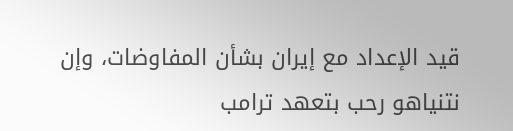قيد الإعداد مع إيران بشأن المفاوضات، وإن نتنياهو رحب بتعهد ترامب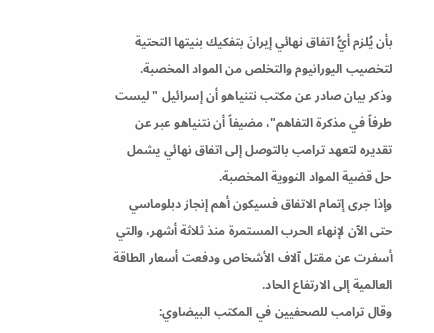بأن يُلزم أيُّ اتفاق نهائي إيرانَ بتفكيك بنيتها التحتية لتخصيب اليورانيوم والتخلص من المواد المخصبة.
وذكر بيان صادر عن مكتب نتنياهو أن إسرائيل "ليست طرفاً في مذكرة التفاهم"، مضيفاً أن نتنياهو عبر عن تقديره لتعهد ترامب بالتوصل إلى اتفاق نهائي يشمل حل قضية المواد النووية المخصبة.
وإذا جرى إتمام الاتفاق فسيكون أهم إنجاز دبلوماسي حتى الآن لإنهاء الحرب المستمرة منذ ثلاثة أشهر، والتي أسفرت عن مقتل آلاف الأشخاص ودفعت أسعار الطاقة العالمية إلى الارتفاع الحاد.
وقال ترامب للصحفيين في المكتب البيضاوي: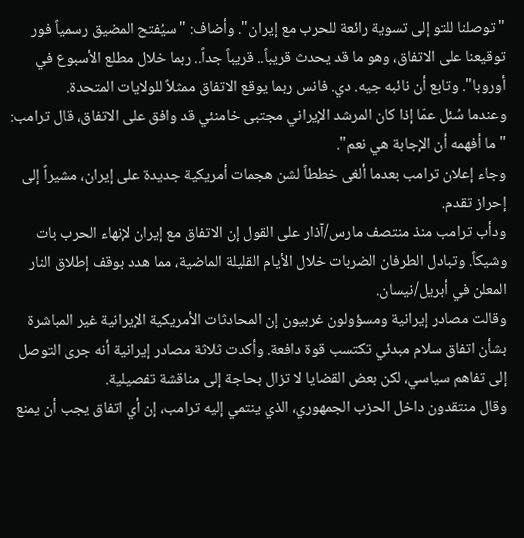"توصلنا للتو إلى تسوية رائعة للحرب مع إيران". وأضاف: "سيُفتح المضيق رسمياً فور توقيعنا على الاتفاق، وهو ما قد يحدث قريباً.. قريباً جداً.. ربما خلال مطلع الأسبوع في أوروبا". وتابع أن نائبه جيه. دي. فانس ربما يوقع الاتفاق ممثلاً للولايات المتحدة.
وعندما سُئل عمّا إذا كان المرشد الإيراني مجتبى خامنئي قد وافق على الاتفاق، قال ترامب: "ما أفهمه أن الإجابة هي نعم".
وجاء إعلان ترامب بعدما ألغى خططاً لشن هجمات أمريكية جديدة على إيران، مشيراً إلى إحراز تقدم.
ودأب ترامب منذ منتصف مارس/آذار على القول إن الاتفاق مع إيران لإنهاء الحرب بات وشيكاً. وتبادل الطرفان الضربات خلال الأيام القليلة الماضية، مما هدد بوقف إطلاق النار المعلن في أبريل/نيسان.
وقالت مصادر إيرانية ومسؤولون غربيون إن المحادثات الأمريكية الإيرانية غير المباشرة بشأن اتفاق سلام مبدئي تكتسب قوة دافعة. وأكدت ثلاثة مصادر إيرانية أنه جرى التوصل إلى تفاهم سياسي، لكن بعض القضايا لا تزال بحاجة إلى مناقشة تفصيلية.
وقال منتقدون داخل الحزب الجمهوري، الذي ينتمي إليه ترامب، إن أي اتفاق يجب أن يمنع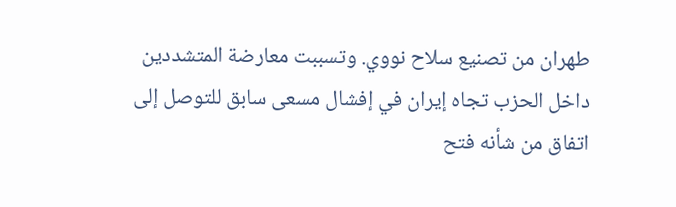طهران من تصنيع سلاح نووي. وتسببت معارضة المتشددين داخل الحزب تجاه إيران في إفشال مسعى سابق للتوصل إلى اتفاق من شأنه فتح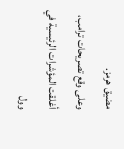مضيق هرمز.
وعلى وقع تصريحات ترامب، أغلقت المؤشرات الرئيسية في وول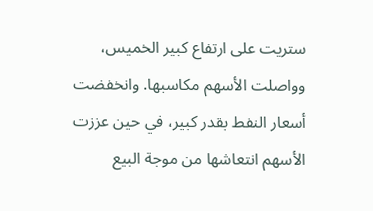ستريت على ارتفاع كبير الخميس، وواصلت الأسهم مكاسبها. وانخفضت أسعار النفط بقدر كبير، في حين عززت الأسهم انتعاشها من موجة البيع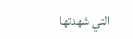التي شهدتها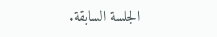الجلسة السابقة.